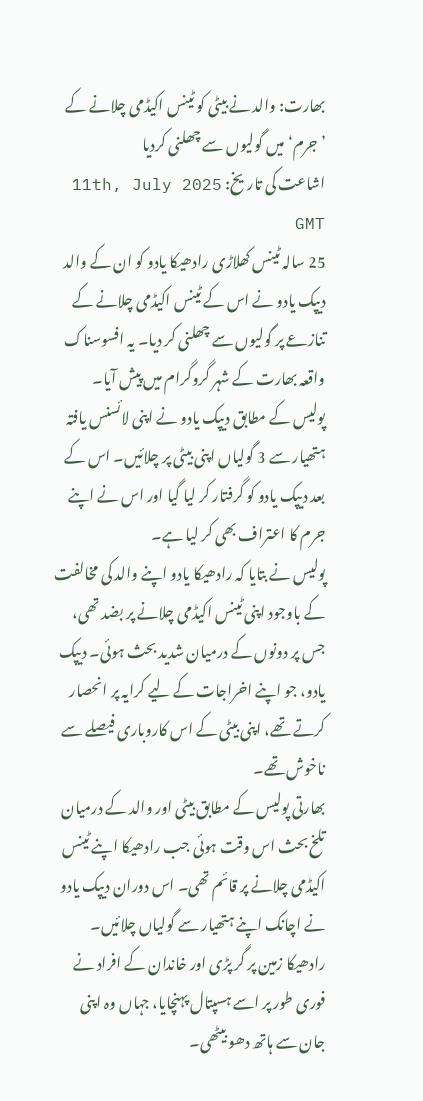بھارت: والد نے بیٹی کو ٹینس اکیڈمی چلانے کے ’جرم‘ میں گولیوں سے چھلنی کردیا
اشاعت کی تاریخ: 11th, July 2025 GMT
25 سالہ ٹینس کھلاڑی رادھیکا یادو کو ان کے والد دیپک یادو نے اس کے ٹینس اکیڈمی چلانے کے تنازعے پر گولیوں سے چھلنی کر دیا۔ یہ افسوسناک واقعہ بھارت کے شہر گروگرام میں پیش آیا۔
پولیس کے مطابق دیپک یادو نے اپنی لائسنس یافتہ ہتھیار سے 3 گولیاں اپنی بیٹی پر چلائیں۔ اس کے بعد دیپک یادو کو گرفتار کر لیا گیا اور اس نے اپنے جرم کا اعتراف بھی کر لیا ہے۔
پولیس نے بتایا کہ رادھیکا یادو اپنے والد کی مخالفت کے باوجود اپنی ٹینس اکیڈمی چلانے پر بضد تھی، جس پر دونوں کے درمیان شدید بحث ہوئی۔ دیپک یادو، جو اپنے اخراجات کے لیے کرایہ پر انحصار کرتے تھے، اپنی بیٹی کے اس کاروباری فیصلے سے ناخوش تھے۔
بھارتی پولیس کے مطابق بیٹی اور والد کے درمیان تلخ بحث اس وقت ہوئی جب رادھیکا اپنے ٹینس اکیڈمی چلانے پر قائم تھی۔ اس دوران دیپک یادو نے اچانک اپنے ہتھیار سے گولیاں چلائیں۔ رادھیکا زمین پر گر پڑی اور خاندان کے افراد نے فوری طور پر اسے ہسپتال پہنچایا، جہاں وہ اپنی جان سے ہاتھ دھو بیٹھی۔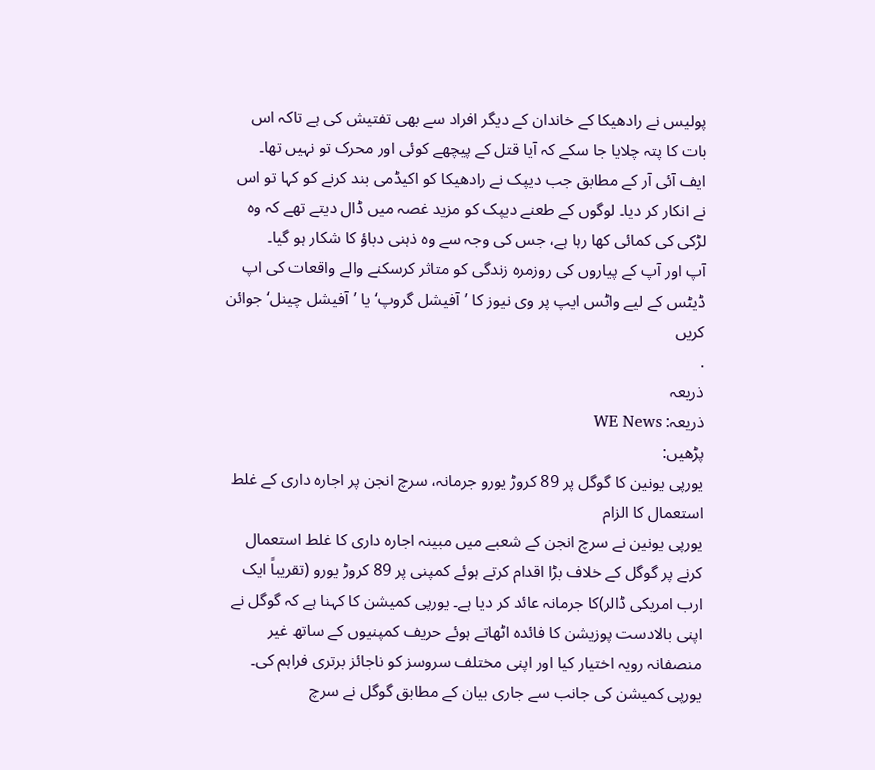پولیس نے رادھیکا کے خاندان کے دیگر افراد سے بھی تفتیش کی ہے تاکہ اس بات کا پتہ چلایا جا سکے کہ آیا قتل کے پیچھے کوئی اور محرک تو نہیں تھا۔
ایف آئی آر کے مطابق جب دیپک نے رادھیکا کو اکیڈمی بند کرنے کو کہا تو اس نے انکار کر دیا۔ لوگوں کے طعنے دیپک کو مزید غصہ میں ڈال دیتے تھے کہ وہ لڑکی کی کمائی کھا رہا ہے، جس کی وجہ سے وہ ذہنی دباؤ کا شکار ہو گیا۔
آپ اور آپ کے پیاروں کی روزمرہ زندگی کو متاثر کرسکنے والے واقعات کی اپ ڈیٹس کے لیے واٹس ایپ پر وی نیوز کا ’آفیشل گروپ‘ یا ’آفیشل چینل‘ جوائن کریں
.
ذریعہ
ذریعہ: WE News
پڑھیں:
یورپی یونین کا گوگل پر 89 کروڑ یورو جرمانہ، سرچ انجن پر اجارہ داری کے غلط استعمال کا الزام
یورپی یونین نے سرچ انجن کے شعبے میں مبینہ اجارہ داری کا غلط استعمال کرنے پر گوگل کے خلاف بڑا اقدام کرتے ہوئے کمپنی پر 89 کروڑ یورو (تقریباً ایک ارب امریکی ڈالر)کا جرمانہ عائد کر دیا ہے۔ یورپی کمیشن کا کہنا ہے کہ گوگل نے اپنی بالادست پوزیشن کا فائدہ اٹھاتے ہوئے حریف کمپنیوں کے ساتھ غیر منصفانہ رویہ اختیار کیا اور اپنی مختلف سروسز کو ناجائز برتری فراہم کی۔
یورپی کمیشن کی جانب سے جاری بیان کے مطابق گوگل نے سرچ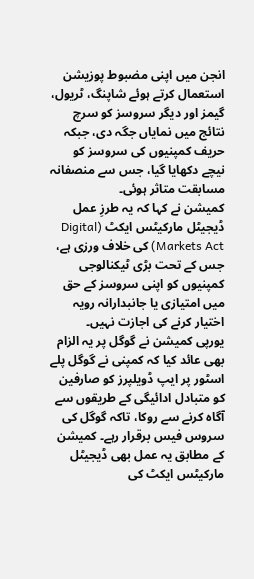انجن میں اپنی مضبوط پوزیشن استعمال کرتے ہوئے شاپنگ، ٹریول، گیمز اور دیگر سروسز کو سرچ نتائج میں نمایاں جگہ دی، جبکہ حریف کمپنیوں کی سروسز کو نیچے دکھایا گیا، جس سے منصفانہ مسابقت متاثر ہوئی۔
کمیشن نے کہا کہ یہ طرزِ عمل ڈیجیٹل مارکیٹس ایکٹ (Digital Markets Act) کی خلاف ورزی ہے، جس کے تحت بڑی ٹیکنالوجی کمپنیوں کو اپنی سروسز کے حق میں امتیازی یا جانبدارانہ رویہ اختیار کرنے کی اجازت نہیں۔
یورپی کمیشن نے گوگل پر یہ الزام بھی عائد کیا کہ کمپنی نے گوگل پلے اسٹور پر ایپ ڈویلپرز کو صارفین کو متبادل ادائیگی کے طریقوں سے آگاہ کرنے سے روکا، تاکہ گوگل کی سروس فیس برقرار رہے۔ کمیشن کے مطابق یہ عمل بھی ڈیجیٹل مارکیٹس ایکٹ کی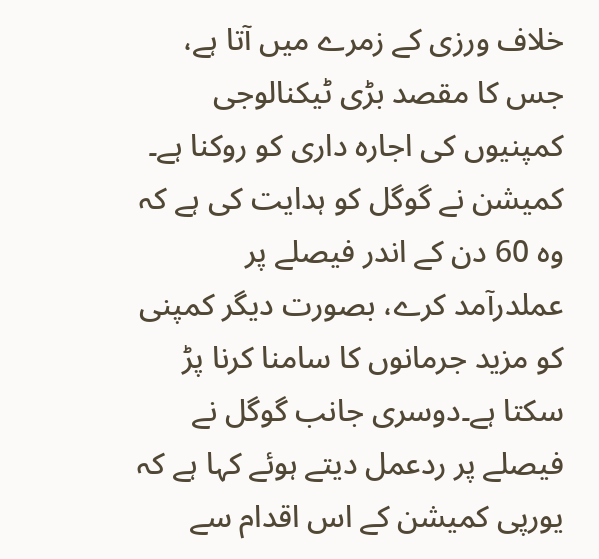خلاف ورزی کے زمرے میں آتا ہے، جس کا مقصد بڑی ٹیکنالوجی کمپنیوں کی اجارہ داری کو روکنا ہے۔
کمیشن نے گوگل کو ہدایت کی ہے کہ وہ 60 دن کے اندر فیصلے پر عملدرآمد کرے، بصورت دیگر کمپنی کو مزید جرمانوں کا سامنا کرنا پڑ سکتا ہے۔دوسری جانب گوگل نے فیصلے پر ردعمل دیتے ہوئے کہا ہے کہ یورپی کمیشن کے اس اقدام سے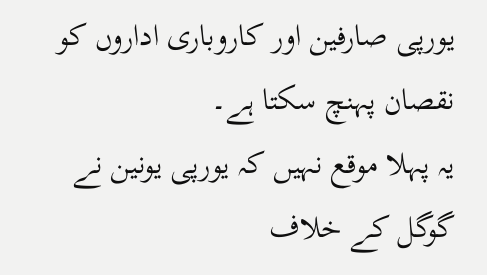یورپی صارفین اور کاروباری اداروں کو نقصان پہنچ سکتا ہے۔
یہ پہلا موقع نہیں کہ یورپی یونین نے گوگل کے خلاف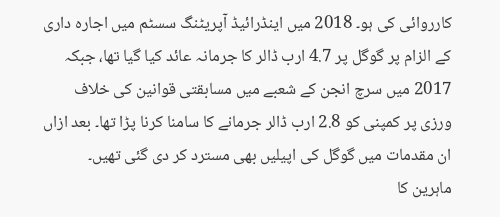کارروائی کی ہو۔ 2018 میں اینڈرائیڈ آپریٹنگ سسٹم میں اجارہ داری کے الزام پر گوگل پر 4.7 ارب ڈالر کا جرمانہ عائد کیا گیا تھا، جبکہ 2017 میں سرچ انجن کے شعبے میں مسابقتی قوانین کی خلاف ورزی پر کمپنی کو 2.8 ارب ڈالر جرمانے کا سامنا کرنا پڑا تھا۔ بعد ازاں ان مقدمات میں گوگل کی اپیلیں بھی مسترد کر دی گئی تھیں۔
ماہرین کا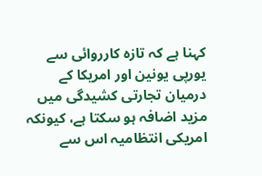کہنا ہے کہ تازہ کارروائی سے یورپی یونین اور امریکا کے درمیان تجارتی کشیدگی میں مزید اضافہ ہو سکتا ہے، کیونکہ امریکی انتظامیہ اس سے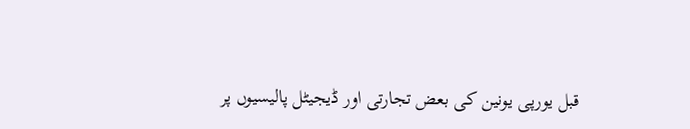قبل یورپی یونین کی بعض تجارتی اور ڈیجیٹل پالیسیوں پر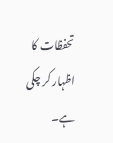تحفظات کا اظہار کر چکی ہے۔